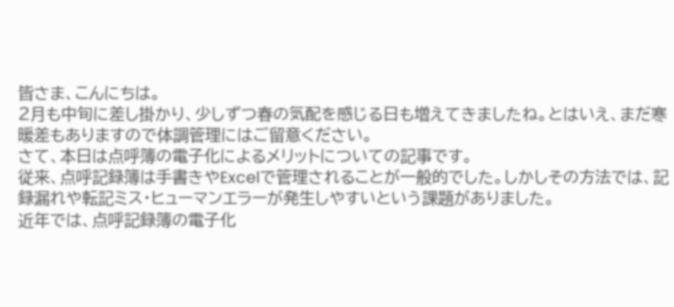皆さま、こんにちは。
2月も中旬に差し掛かり、少しずつ春の気配を感じる日も増えてきましたね。とはいえ、まだ寒暖差もありますので体調管理にはご留意ください。
さて、本日は点呼簿の電子化によるメリットについての記事です。
従来、点呼記録簿は手書きやExcelで管理されることが一般的でした。しかしその方法では、記録漏れや転記ミス・ヒューマンエラーが発生しやすいという課題がありました。
近年では、点呼記録簿の電子化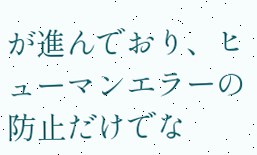が進んでおり、ヒューマンエラーの防止だけでな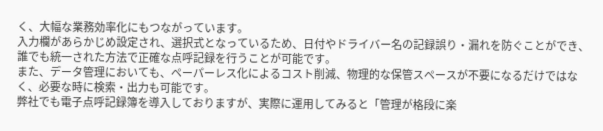く、大幅な業務効率化にもつながっています。
入力欄があらかじめ設定され、選択式となっているため、日付やドライバー名の記録誤り・漏れを防ぐことができ、誰でも統一された方法で正確な点呼記録を行うことが可能です。
また、データ管理においても、ペーパーレス化によるコスト削減、物理的な保管スペースが不要になるだけではなく、必要な時に検索・出力も可能です。
弊社でも電子点呼記録簿を導入しておりますが、実際に運用してみると「管理が格段に楽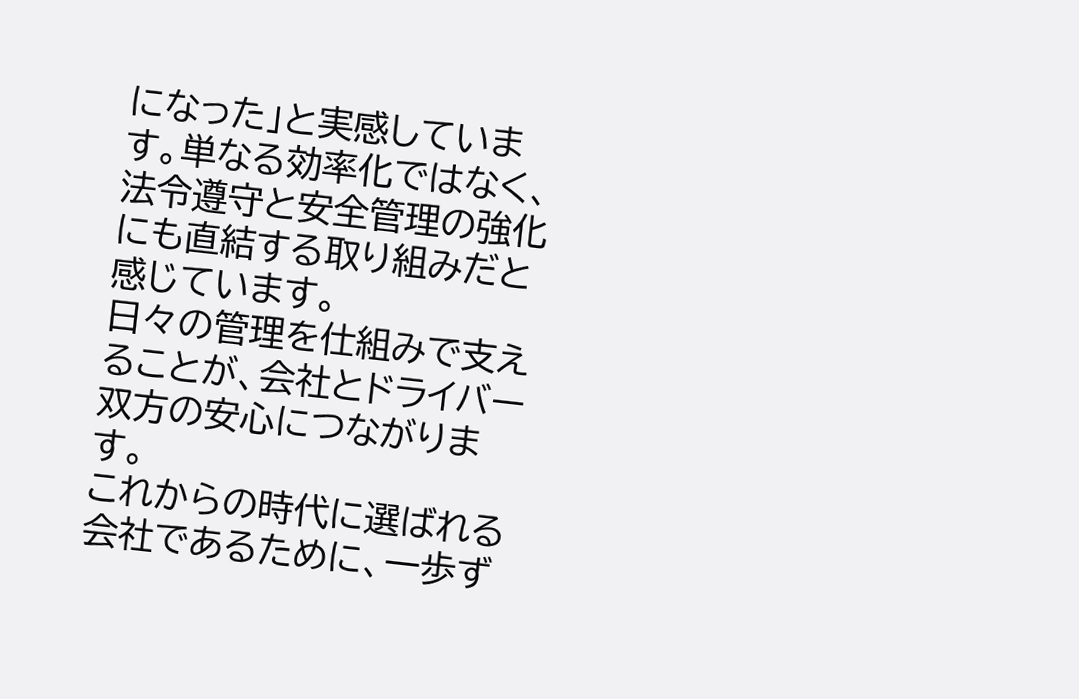になった」と実感しています。単なる効率化ではなく、法令遵守と安全管理の強化にも直結する取り組みだと感じています。
日々の管理を仕組みで支えることが、会社とドライバー双方の安心につながります。
これからの時代に選ばれる会社であるために、一歩ず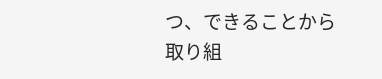つ、できることから取り組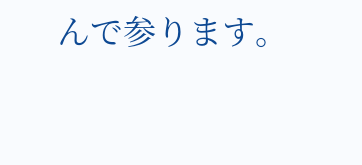んで参ります。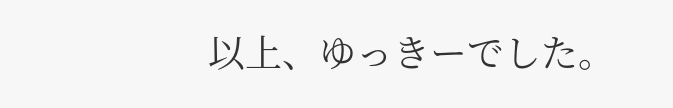以上、ゆっきーでした。